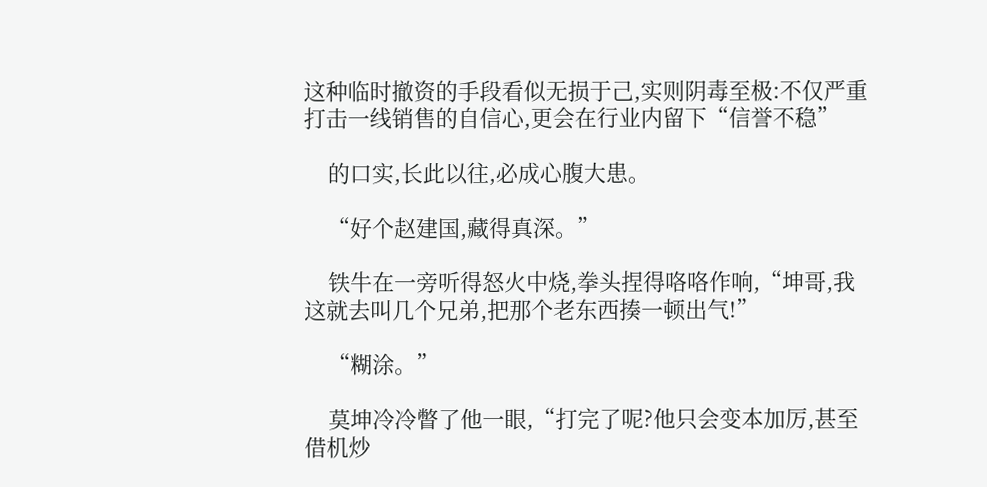这种临时撤资的手段看似无损于己,实则阴毒至极:不仅严重打击一线销售的自信心,更会在行业内留下“信誉不稳”

    的口实,长此以往,必成心腹大患。

    “好个赵建国,藏得真深。”

    铁牛在一旁听得怒火中烧,拳头捏得咯咯作响,“坤哥,我这就去叫几个兄弟,把那个老东西揍一顿出气!”

    “糊涂。”

    莫坤冷冷瞥了他一眼,“打完了呢?他只会变本加厉,甚至借机炒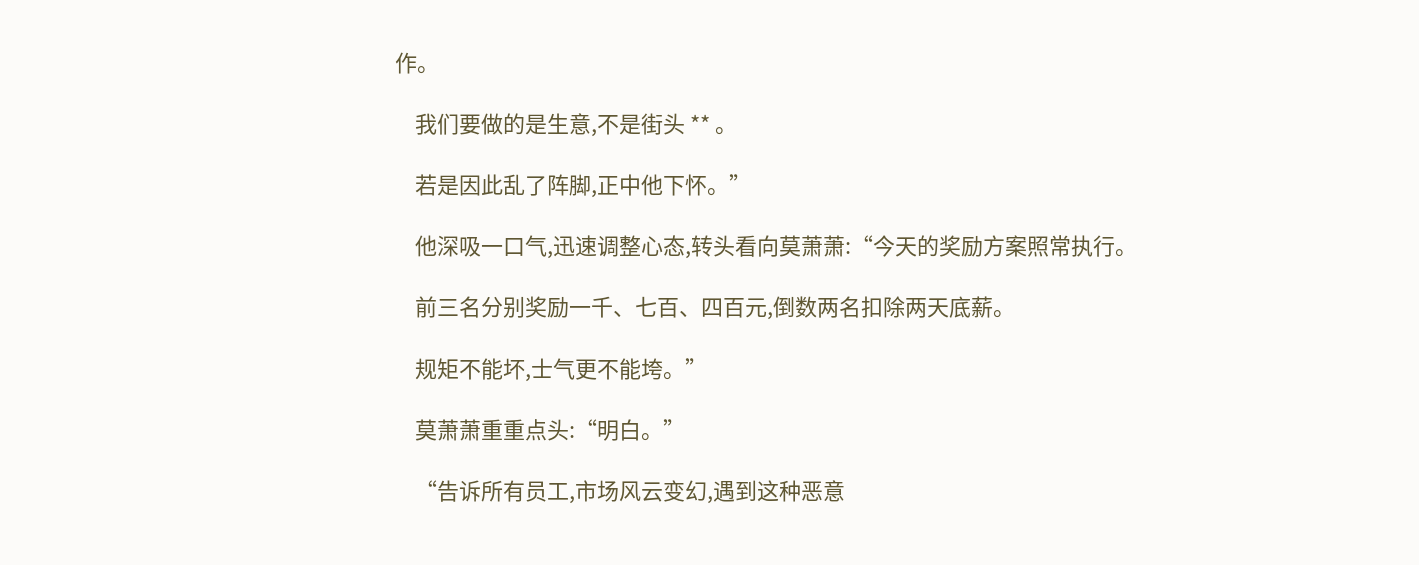作。

    我们要做的是生意,不是街头 ** 。

    若是因此乱了阵脚,正中他下怀。”

    他深吸一口气,迅速调整心态,转头看向莫萧萧:“今天的奖励方案照常执行。

    前三名分别奖励一千、七百、四百元,倒数两名扣除两天底薪。

    规矩不能坏,士气更不能垮。”

    莫萧萧重重点头:“明白。”

    “告诉所有员工,市场风云变幻,遇到这种恶意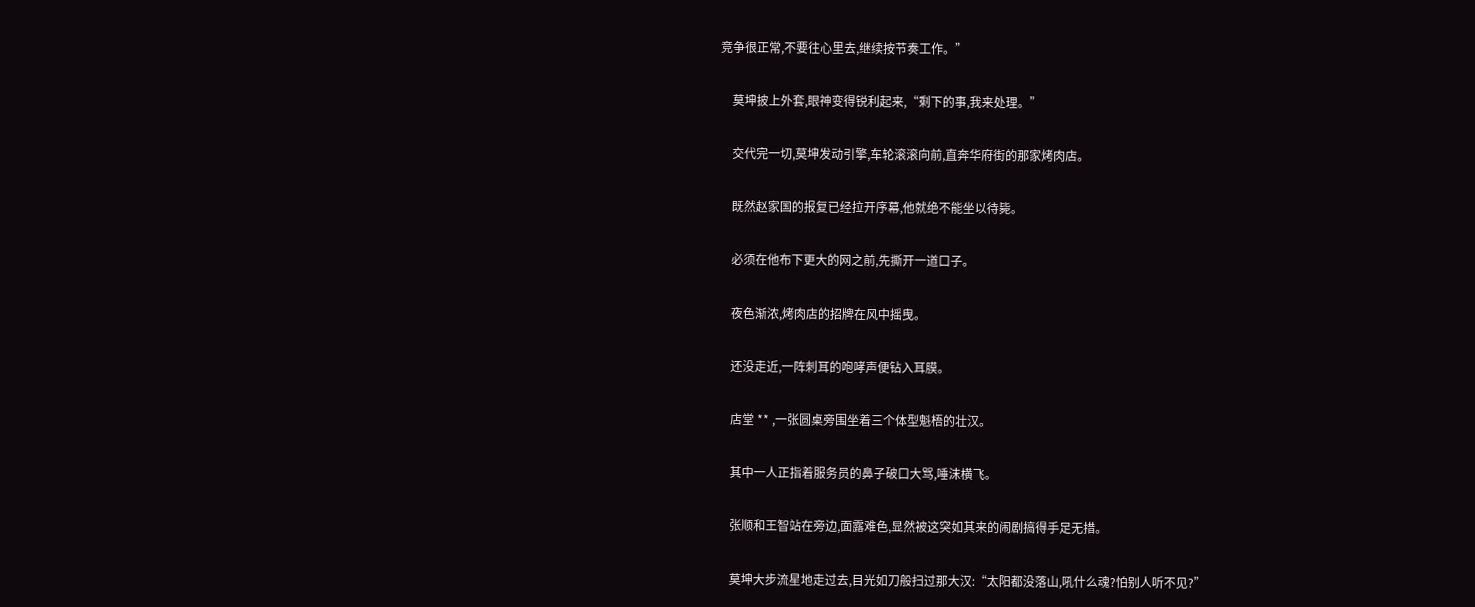竞争很正常,不要往心里去,继续按节奏工作。”

    莫坤披上外套,眼神变得锐利起来,“剩下的事,我来处理。”

    交代完一切,莫坤发动引擎,车轮滚滚向前,直奔华府街的那家烤肉店。

    既然赵家国的报复已经拉开序幕,他就绝不能坐以待毙。

    必须在他布下更大的网之前,先撕开一道口子。

    夜色渐浓,烤肉店的招牌在风中摇曳。

    还没走近,一阵刺耳的咆哮声便钻入耳膜。

    店堂 ** ,一张圆桌旁围坐着三个体型魁梧的壮汉。

    其中一人正指着服务员的鼻子破口大骂,唾沫横飞。

    张顺和王智站在旁边,面露难色,显然被这突如其来的闹剧搞得手足无措。

    莫坤大步流星地走过去,目光如刀般扫过那大汉:“太阳都没落山,吼什么魂?怕别人听不见?”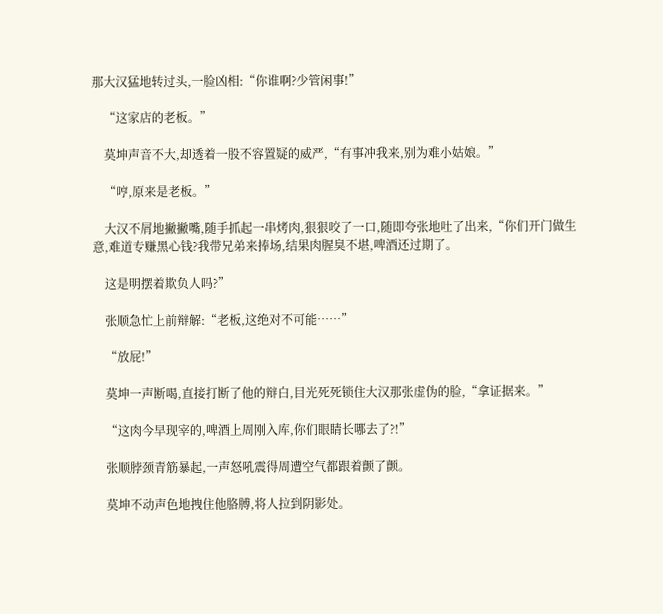那大汉猛地转过头,一脸凶相:“你谁啊?少管闲事!”

    “这家店的老板。”

    莫坤声音不大,却透着一股不容置疑的威严,“有事冲我来,别为难小姑娘。”

    “哼,原来是老板。”

    大汉不屑地撇撇嘴,随手抓起一串烤肉,狠狠咬了一口,随即夸张地吐了出来,“你们开门做生意,难道专赚黑心钱?我带兄弟来捧场,结果肉腥臭不堪,啤酒还过期了。

    这是明摆着欺负人吗?”

    张顺急忙上前辩解:“老板,这绝对不可能……”

    “放屁!”

    莫坤一声断喝,直接打断了他的辩白,目光死死锁住大汉那张虚伪的脸,“拿证据来。”

    “这肉今早现宰的,啤酒上周刚入库,你们眼睛长哪去了?!”

    张顺脖颈青筋暴起,一声怒吼震得周遭空气都跟着颤了颤。

    莫坤不动声色地拽住他胳膊,将人拉到阴影处。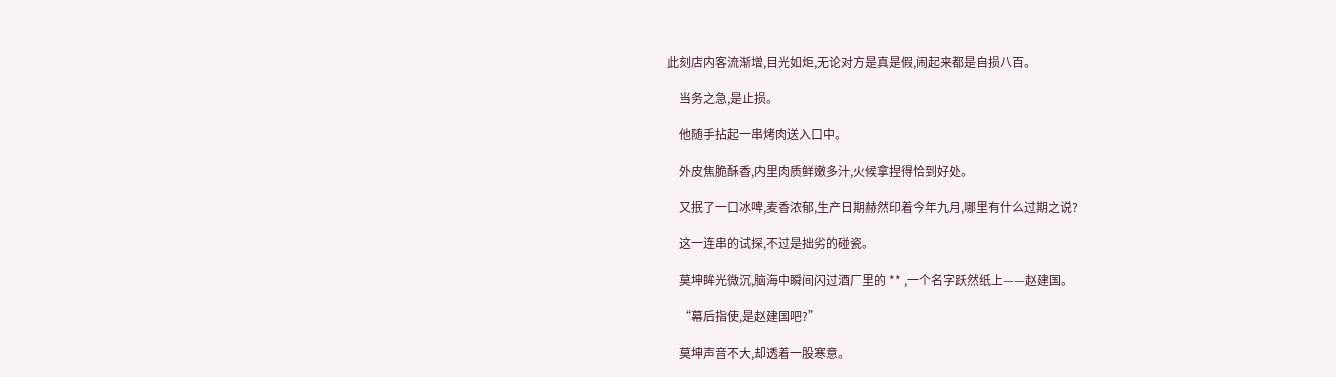此刻店内客流渐增,目光如炬,无论对方是真是假,闹起来都是自损八百。

    当务之急,是止损。

    他随手拈起一串烤肉送入口中。

    外皮焦脆酥香,内里肉质鲜嫩多汁,火候拿捏得恰到好处。

    又抿了一口冰啤,麦香浓郁,生产日期赫然印着今年九月,哪里有什么过期之说?

    这一连串的试探,不过是拙劣的碰瓷。

    莫坤眸光微沉,脑海中瞬间闪过酒厂里的 ** ,一个名字跃然纸上——赵建国。

    “幕后指使,是赵建国吧?”

    莫坤声音不大,却透着一股寒意。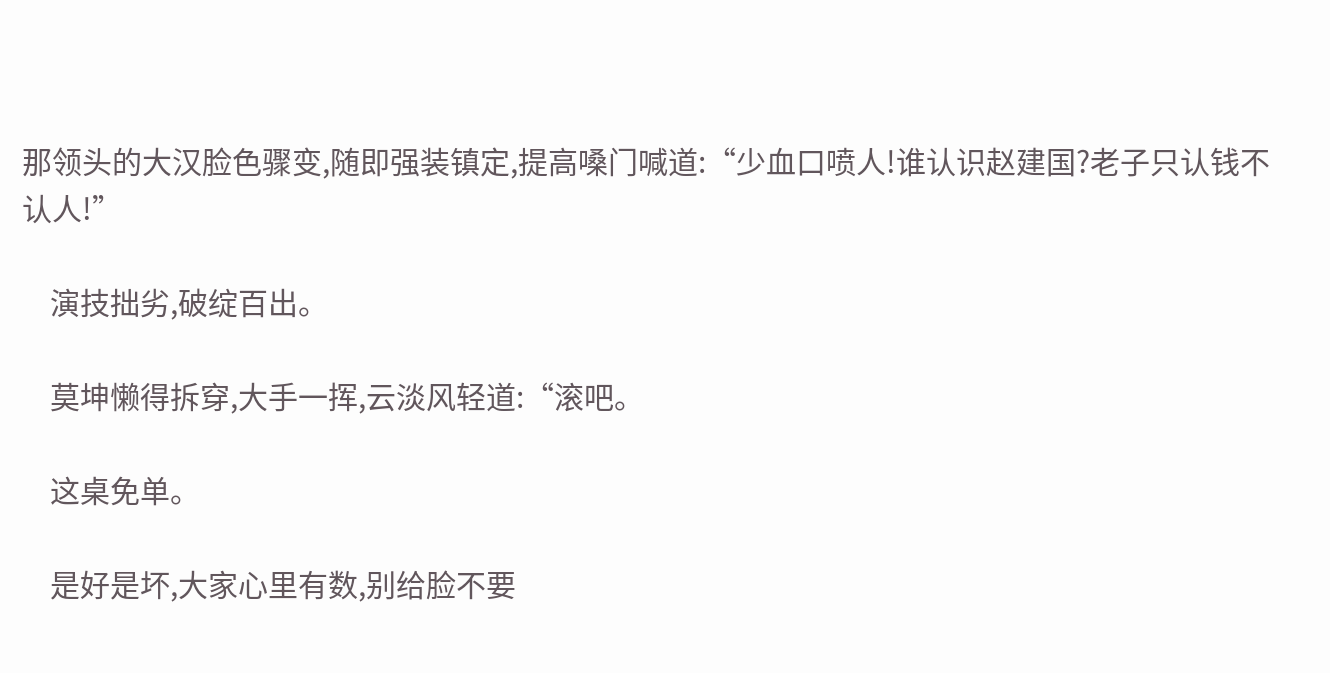那领头的大汉脸色骤变,随即强装镇定,提高嗓门喊道:“少血口喷人!谁认识赵建国?老子只认钱不认人!”

    演技拙劣,破绽百出。

    莫坤懒得拆穿,大手一挥,云淡风轻道:“滚吧。

    这桌免单。

    是好是坏,大家心里有数,别给脸不要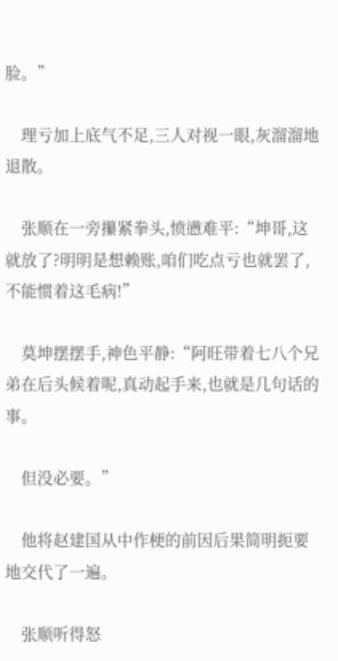脸。”

    理亏加上底气不足,三人对视一眼,灰溜溜地退散。

    张顺在一旁攥紧拳头,愤懑难平:“坤哥,这就放了?明明是想赖账,咱们吃点亏也就罢了,不能惯着这毛病!”

    莫坤摆摆手,神色平静:“阿旺带着七八个兄弟在后头候着呢,真动起手来,也就是几句话的事。

    但没必要。”

    他将赵建国从中作梗的前因后果简明扼要地交代了一遍。

    张顺听得怒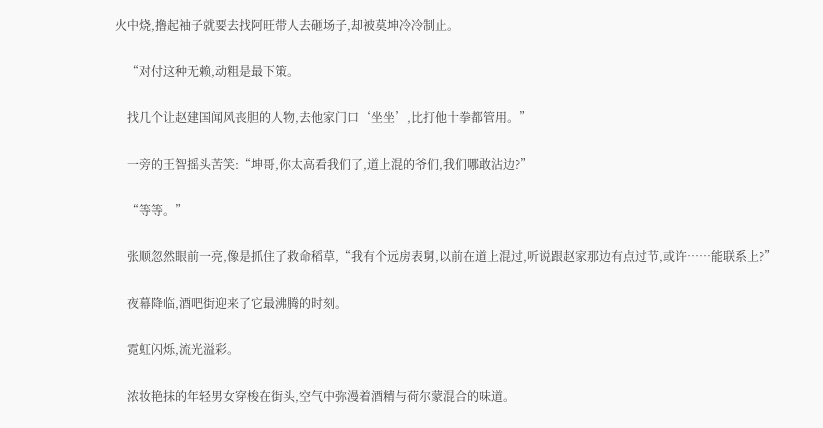火中烧,撸起袖子就要去找阿旺带人去砸场子,却被莫坤冷冷制止。

    “对付这种无赖,动粗是最下策。

    找几个让赵建国闻风丧胆的人物,去他家门口‘坐坐’,比打他十拳都管用。”

    一旁的王智摇头苦笑:“坤哥,你太高看我们了,道上混的爷们,我们哪敢沾边?”

    “等等。”

    张顺忽然眼前一亮,像是抓住了救命稻草,“我有个远房表舅,以前在道上混过,听说跟赵家那边有点过节,或许……能联系上?”

    夜幕降临,酒吧街迎来了它最沸腾的时刻。

    霓虹闪烁,流光溢彩。

    浓妆艳抹的年轻男女穿梭在街头,空气中弥漫着酒精与荷尔蒙混合的味道。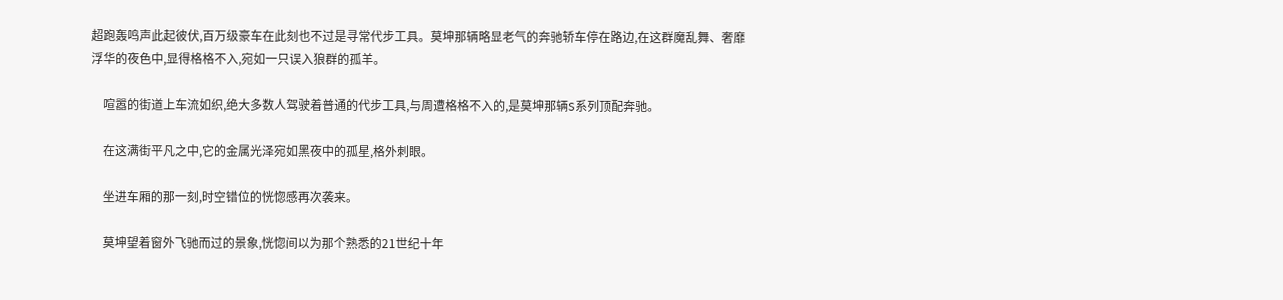超跑轰鸣声此起彼伏,百万级豪车在此刻也不过是寻常代步工具。莫坤那辆略显老气的奔驰轿车停在路边,在这群魔乱舞、奢靡浮华的夜色中,显得格格不入,宛如一只误入狼群的孤羊。

    喧嚣的街道上车流如织,绝大多数人驾驶着普通的代步工具,与周遭格格不入的,是莫坤那辆S系列顶配奔驰。

    在这满街平凡之中,它的金属光泽宛如黑夜中的孤星,格外刺眼。

    坐进车厢的那一刻,时空错位的恍惚感再次袭来。

    莫坤望着窗外飞驰而过的景象,恍惚间以为那个熟悉的21世纪十年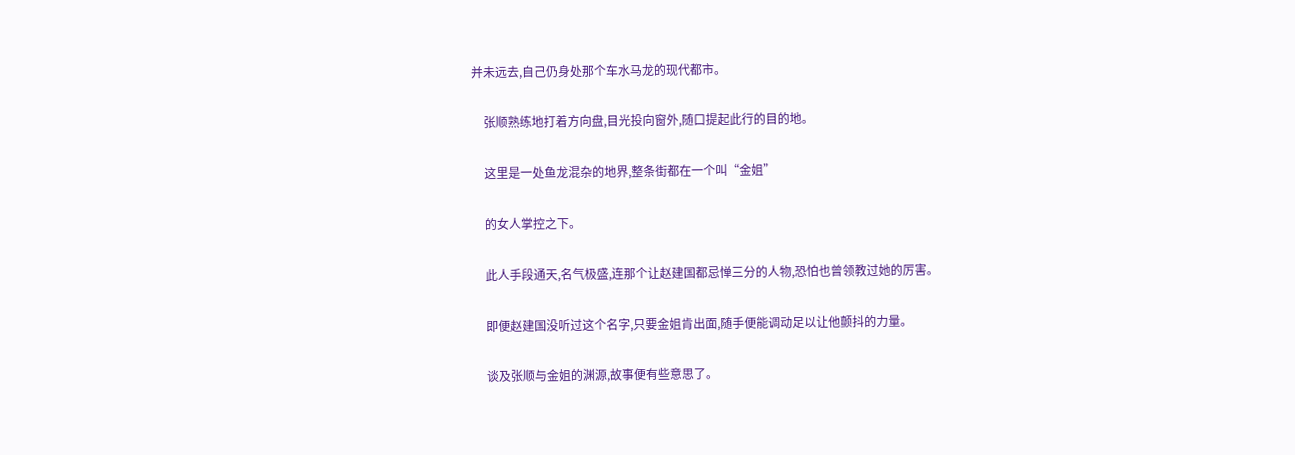并未远去,自己仍身处那个车水马龙的现代都市。

    张顺熟练地打着方向盘,目光投向窗外,随口提起此行的目的地。

    这里是一处鱼龙混杂的地界,整条街都在一个叫“金姐”

    的女人掌控之下。

    此人手段通天,名气极盛,连那个让赵建国都忌惮三分的人物,恐怕也曾领教过她的厉害。

    即便赵建国没听过这个名字,只要金姐肯出面,随手便能调动足以让他颤抖的力量。

    谈及张顺与金姐的渊源,故事便有些意思了。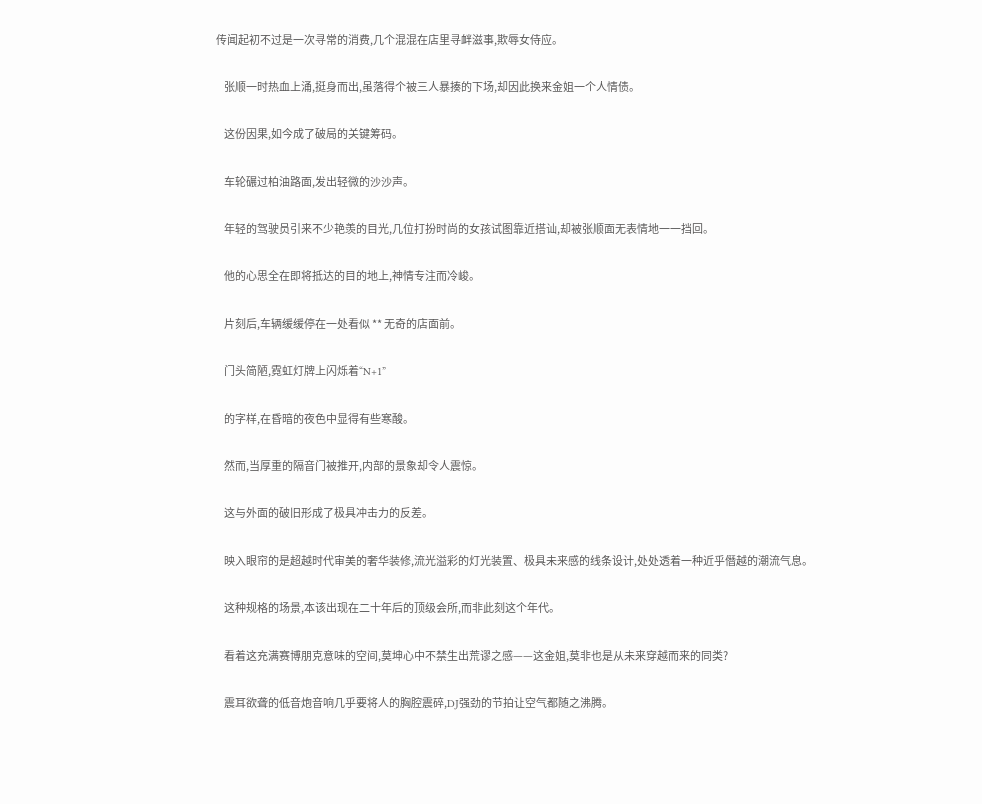传闻起初不过是一次寻常的消费,几个混混在店里寻衅滋事,欺辱女侍应。

    张顺一时热血上涌,挺身而出,虽落得个被三人暴揍的下场,却因此换来金姐一个人情债。

    这份因果,如今成了破局的关键筹码。

    车轮碾过柏油路面,发出轻微的沙沙声。

    年轻的驾驶员引来不少艳羡的目光,几位打扮时尚的女孩试图靠近搭讪,却被张顺面无表情地一一挡回。

    他的心思全在即将抵达的目的地上,神情专注而冷峻。

    片刻后,车辆缓缓停在一处看似 ** 无奇的店面前。

    门头简陋,霓虹灯牌上闪烁着“N+1”

    的字样,在昏暗的夜色中显得有些寒酸。

    然而,当厚重的隔音门被推开,内部的景象却令人震惊。

    这与外面的破旧形成了极具冲击力的反差。

    映入眼帘的是超越时代审美的奢华装修,流光溢彩的灯光装置、极具未来感的线条设计,处处透着一种近乎僭越的潮流气息。

    这种规格的场景,本该出现在二十年后的顶级会所,而非此刻这个年代。

    看着这充满赛博朋克意味的空间,莫坤心中不禁生出荒谬之感——这金姐,莫非也是从未来穿越而来的同类?

    震耳欲聋的低音炮音响几乎要将人的胸腔震碎,DJ强劲的节拍让空气都随之沸腾。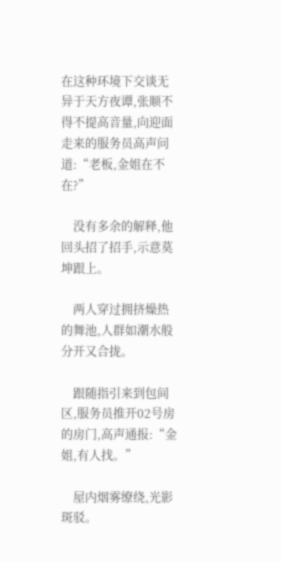在这种环境下交谈无异于天方夜谭,张顺不得不提高音量,向迎面走来的服务员高声问道:“老板,金姐在不在?”

    没有多余的解释,他回头招了招手,示意莫坤跟上。

    两人穿过拥挤燥热的舞池,人群如潮水般分开又合拢。

    跟随指引来到包间区,服务员推开02号房的房门,高声通报:“金姐,有人找。”

    屋内烟雾缭绕,光影斑驳。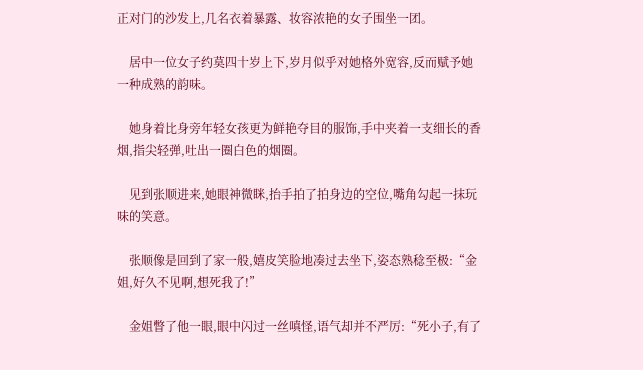正对门的沙发上,几名衣着暴露、妆容浓艳的女子围坐一团。

    居中一位女子约莫四十岁上下,岁月似乎对她格外宽容,反而赋予她一种成熟的韵味。

    她身着比身旁年轻女孩更为鲜艳夺目的服饰,手中夹着一支细长的香烟,指尖轻弹,吐出一圈白色的烟圈。

    见到张顺进来,她眼神微眯,抬手拍了拍身边的空位,嘴角勾起一抹玩味的笑意。

    张顺像是回到了家一般,嬉皮笑脸地凑过去坐下,姿态熟稔至极:“金姐,好久不见啊,想死我了!”

    金姐瞥了他一眼,眼中闪过一丝嗔怪,语气却并不严厉:“死小子,有了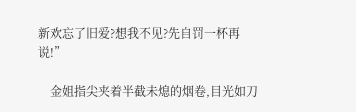新欢忘了旧爱?想我不见?先自罚一杯再说!”

    金姐指尖夹着半截未熄的烟卷,目光如刀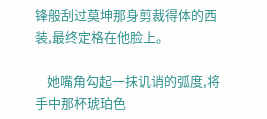锋般刮过莫坤那身剪裁得体的西装,最终定格在他脸上。

    她嘴角勾起一抹讥诮的弧度,将手中那杯琥珀色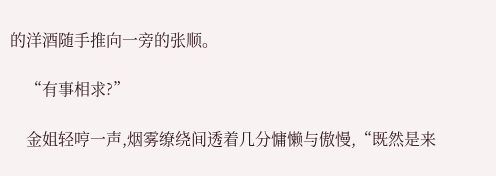的洋酒随手推向一旁的张顺。

    “有事相求?”

    金姐轻哼一声,烟雾缭绕间透着几分慵懒与傲慢,“既然是来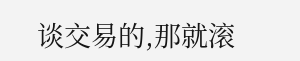谈交易的,那就滚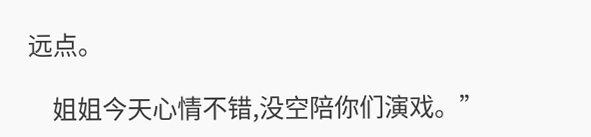远点。

    姐姐今天心情不错,没空陪你们演戏。”